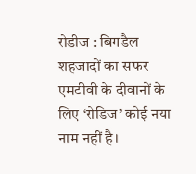रोडीज : बिगडैल शहजादों का सफर
एमटीवी के दीवानों के लिए ‘रोडिज’ कोई नया नाम नहीं है।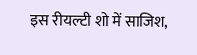इस रीयल्टी शो में साजिश,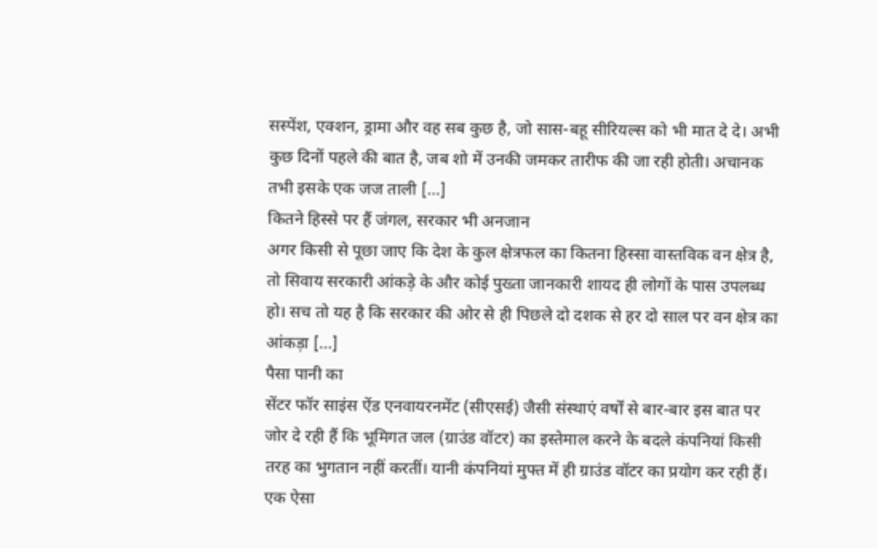सस्पेंश, एक्शन, ड्रामा और वह सब कुछ है, जो सास-बहू सीरियल्स को भी मात दे दे। अभी कुछ दिनों पहले की बात है, जब शो में उनकी जमकर तारीफ की जा रही होती। अचानक तभी इसके एक जज ताली […]
कितने हिस्से पर हैं जंगल, सरकार भी अनजान
अगर किसी से पूछा जाए कि देश के कुल क्षेत्रफल का कितना हिस्सा वास्तविक वन क्षेत्र है, तो सिवाय सरकारी आंकड़े के और कोई पुख्ता जानकारी शायद ही लोगों के पास उपलब्ध हो। सच तो यह है कि सरकार की ओर से ही पिछले दो दशक से हर दो साल पर वन क्षेत्र का आंकड़ा […]
पैसा पानी का
सेंटर फॉर साइंस ऐंड एनवायरनमेंट (सीएसई) जैसी संस्थाएं वर्षों से बार-बार इस बात पर जोर दे रही हैं कि भूमिगत जल (ग्राउंड वॉटर) का इस्तेमाल करने के बदले कंपनियां किसी तरह का भुगतान नहीं करतीं। यानी कंपनियां मुफ्त में ही ग्राउंड वॉटर का प्रयोग कर रही हैं। एक ऐसा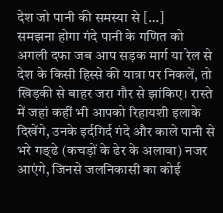देश जो पानी की समस्या से […]
समझना होगा गंदे पानी के गणित को
अगली दफा जब आप सड़क मार्ग या रेल से देश के किसी हिस्से की यात्रा पर निकलें, तो खिड़की से बाहर जरा गौर से झांकिए। रास्ते में जहां कहीं भी आपको रिहायशी इलाके दिखेंगे, उनके इर्दगिर्द गंदे और काले पानी से भरे गङ्ढे (कचड़ों के ढेर के अलावा) नजर आएंगे, जिनसे जलनिकासी का कोई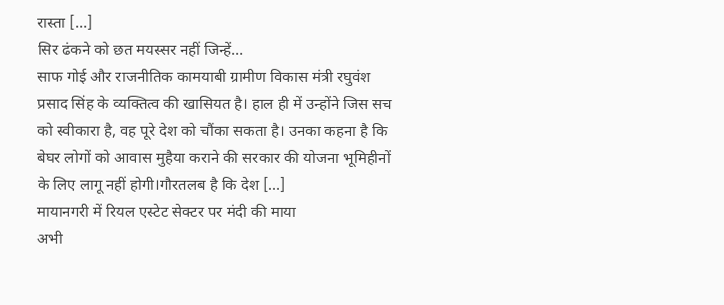रास्ता […]
सिर ढंकने को छत मयस्सर नहीं जिन्हें…
साफ गोई और राजनीतिक कामयाबी ग्रामीण विकास मंत्री रघुवंश प्रसाद सिंह के व्यक्तित्व की खासियत है। हाल ही में उन्होंने जिस सच को स्वीकारा है, वह पूरे देश को चौंका सकता है। उनका कहना है कि बेघर लोगों को आवास मुहैया कराने की सरकार की योजना भूमिहीनों के लिए लागू नहीं होगी।गौरतलब है कि देश […]
मायानगरी में रियल एस्टेट सेक्टर पर मंदी की माया
अभी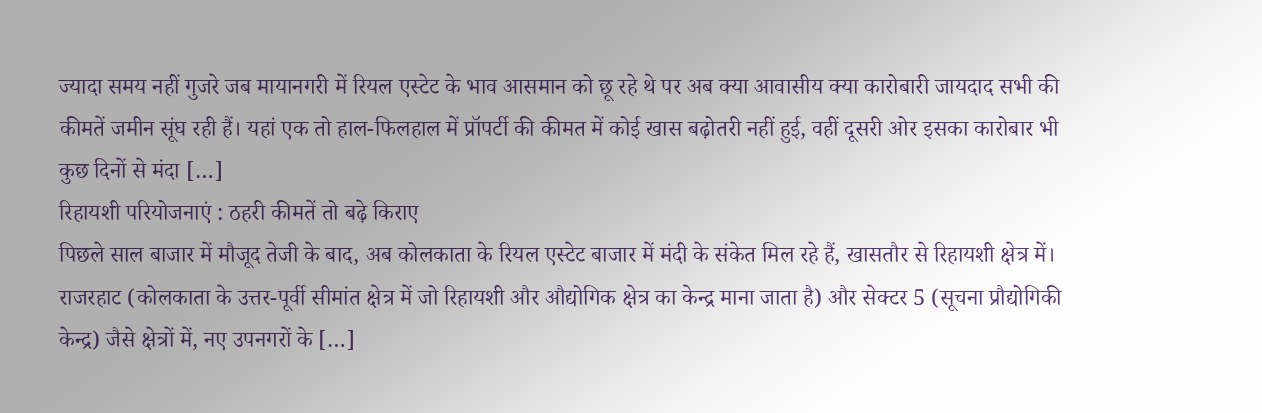ज्यादा समय नहीं गुजरे जब मायानगरी में रियल एस्टेट के भाव आसमान को छू रहे थे पर अब क्या आवासीय क्या कारोबारी जायदाद सभी की कीमतें जमीन सूंघ रही हैं। यहां एक तो हाल-फिलहाल में प्रॉपर्टी की कीमत में कोई खास बढ़ोतरी नहीं हुई, वहीं दूसरी ओर इसका कारोबार भी कुछ दिनों से मंदा […]
रिहायशी परियोजनाएं : ठहरी कीमतें तो बढ़े किराए
पिछले साल बाजार में मौजूद तेजी के बाद, अब कोलकाता के रियल एस्टेट बाजार में मंदी के संकेत मिल रहे हैं, खासतौर से रिहायशी क्षेत्र में। राजरहाट (कोलकाता के उत्तर-पूर्वी सीमांत क्षेत्र में जो रिहायशी और औद्योगिक क्षेत्र का केन्द्र माना जाता है) और सेक्टर 5 (सूचना प्रौद्योगिकी केन्द्र) जैसे क्षेत्रों में, नए उपनगरों के […]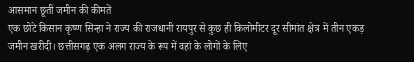आसमान छूतीं जमीन की कीमतें
एक छोटे किसान कृष्ण सिन्हा ने राज्य की राजधानी रायपुर से कुछ ही किलोमीटर दूर सीमांत क्षेत्र में तीन एकड़ जमीन खरीदी। छत्तीसगढ़ एक अलग राज्य के रूप में वहां के लोगों के लिए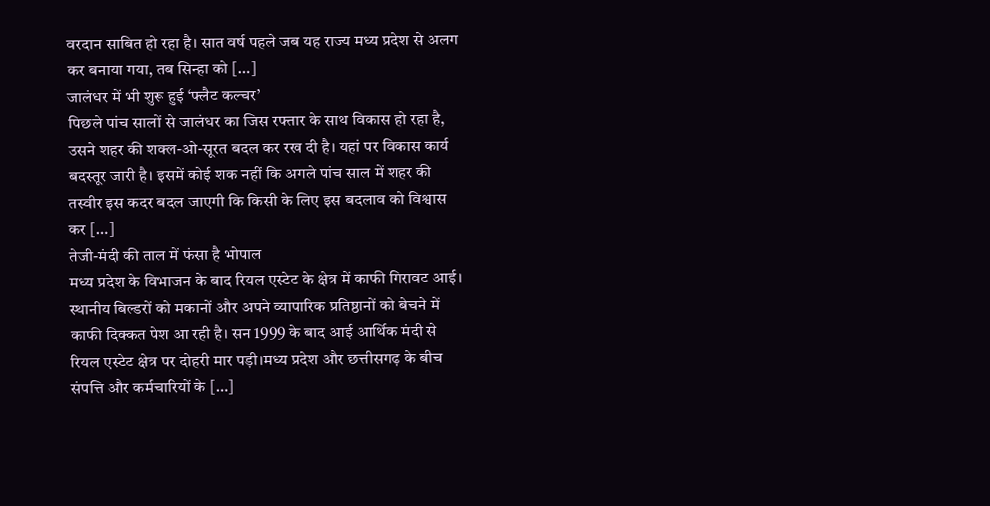वरदान साबित हो रहा है। सात वर्ष पहले जब यह राज्य मध्य प्रदेश से अलग कर बनाया गया, तब सिन्हा को […]
जालंधर में भी शुरू हुई ‘फ्लैट कल्चर’
पिछले पांच सालों से जालंधर का जिस रफ्तार के साथ विकास हो रहा है, उसने शहर की शक्ल-ओ-सूरत बदल कर रख दी है। यहां पर विकास कार्य बदस्तूर जारी है। इसमें कोई शक नहीं कि अगले पांच साल में शहर की तस्वीर इस कदर बदल जाएगी कि किसी के लिए इस बदलाव को विश्वास कर […]
तेजी-मंदी की ताल में फंसा है भोपाल
मध्य प्रदेश के विभाजन के बाद रियल एस्टेट के क्षेत्र में काफी गिरावट आई। स्थानीय बिल्डरों को मकानों और अपने व्यापारिक प्रतिष्ठानों को बेचने में काफी दिक्कत पेश आ रही है। सन 1999 के बाद आई आर्थिक मंदी से रियल एस्टेट क्षेत्र पर दोहरी मार पड़ी।मध्य प्रदेश और छत्तीसगढ़ के बीच संपत्ति और कर्मचारियों के […]